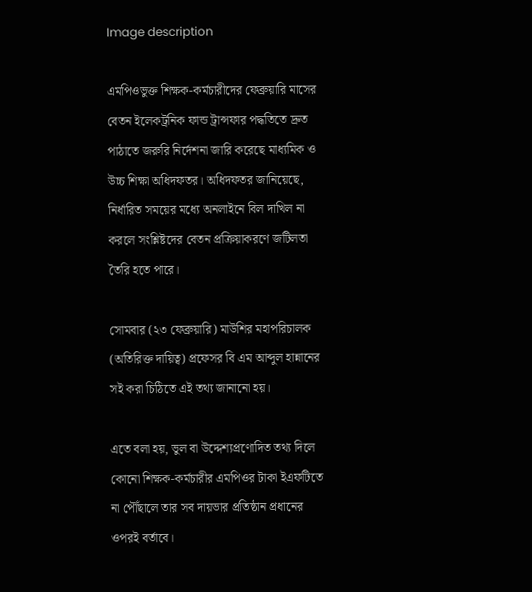Image description

এমপিওভুক্ত শিক্ষক-কর্মচারীদের ফেব্রুয়ারি মাসের বেতন ইলেকট্রনিক ফান্ড ট্রান্সফার পদ্ধতিতে দ্রুত পাঠাতে জরুরি নির্দেশনা জারি করেছে মাধ্যমিক ও উচ্চ শিক্ষা অধিদফতর। অধিদফতর জানিয়েছে, নির্ধারিত সময়ের মধ্যে অনলাইনে বিল দাখিল না করলে সংশ্লিষ্টদের বেতন প্রক্রিয়াকরণে জটিলতা তৈরি হতে পারে।

সোমবার (২৩ ফেব্রুয়ারি) মাউশির মহাপরিচালক (অতিরিক্ত দায়িত্ব) প্রফেসর বি এম আব্দুল হান্নানের সই করা চিঠিতে এই তথ্য জানানো হয়।

এতে বলা হয়, ভুল বা উদ্দেশ্যপ্রণোদিত তথ্য দিলে কোনো শিক্ষক-কর্মচারীর এমপিওর টাকা ইএফটিতে না পৌঁছালে তার সব দায়ভার প্রতিষ্ঠান প্রধানের ওপরই বর্তাবে।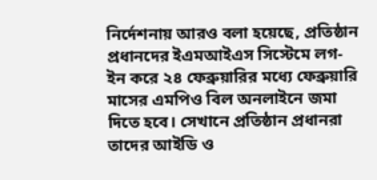নির্দেশনায় আরও বলা হয়েছে, প্রতিষ্ঠান প্রধানদের ইএমআইএস সিস্টেমে লগ-ইন করে ২৪ ফেব্রুয়ারির মধ্যে ফেব্রুয়ারি মাসের এমপিও বিল অনলাইনে জমা দিতে হবে। সেখানে প্রতিষ্ঠান প্রধানরা তাদের আইডি ও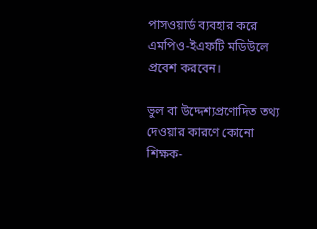পাসওয়ার্ড ব্যবহার করে এমপিও-ইএফটি মডিউলে প্রবেশ করবেন।

ভুল বা উদ্দেশ্যপ্রণোদিত তথ্য দেওয়ার কারণে কোনো শিক্ষক-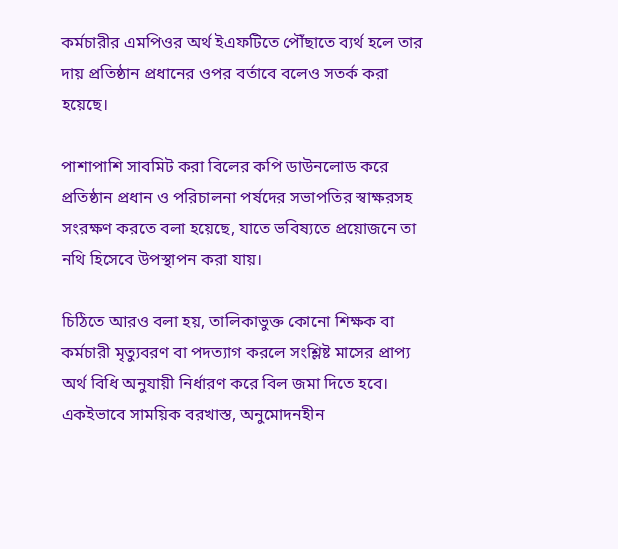কর্মচারীর এমপিওর অর্থ ইএফটিতে পৌঁছাতে ব্যর্থ হলে তার দায় প্রতিষ্ঠান প্রধানের ওপর বর্তাবে বলেও সতর্ক করা হয়েছে।

পাশাপাশি সাবমিট করা বিলের কপি ডাউনলোড করে প্রতিষ্ঠান প্রধান ও পরিচালনা পর্ষদের সভাপতির স্বাক্ষরসহ সংরক্ষণ করতে বলা হয়েছে, যাতে ভবিষ্যতে প্রয়োজনে তা নথি হিসেবে উপস্থাপন করা যায়।

চিঠিতে আরও বলা হয়, তালিকাভুক্ত কোনো শিক্ষক বা কর্মচারী মৃত্যুবরণ বা পদত্যাগ করলে সংশ্লিষ্ট মাসের প্রাপ্য অর্থ বিধি অনুযায়ী নির্ধারণ করে বিল জমা দিতে হবে। একইভাবে সাময়িক বরখাস্ত, অনুমোদনহীন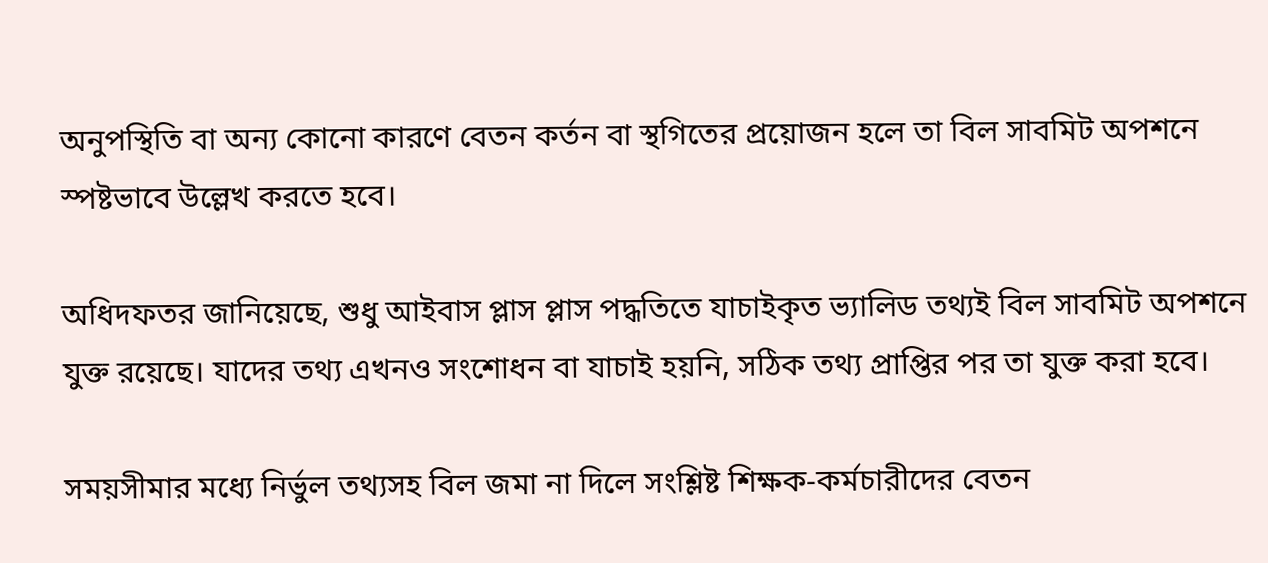অনুপস্থিতি বা অন্য কোনো কারণে বেতন কর্তন বা স্থগিতের প্রয়োজন হলে তা বিল সাবমিট অপশনে স্পষ্টভাবে উল্লেখ করতে হবে।

অধিদফতর জানিয়েছে, শুধু আইবাস প্লাস প্লাস পদ্ধতিতে যাচাইকৃত ভ্যালিড তথ্যই বিল সাবমিট অপশনে যুক্ত রয়েছে। যাদের তথ্য এখনও সংশোধন বা যাচাই হয়নি, সঠিক তথ্য প্রাপ্তির পর তা যুক্ত করা হবে।

সময়সীমার মধ্যে নির্ভুল তথ্যসহ বিল জমা না দিলে সংশ্লিষ্ট শিক্ষক-কর্মচারীদের বেতন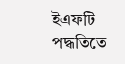ইএফটি পদ্ধতিতে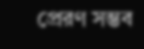প্রেরণ সম্ভব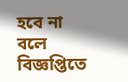হবে না বলে বিজ্ঞপ্তিতে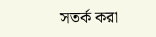সতর্ক করা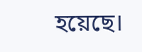হয়েছে।